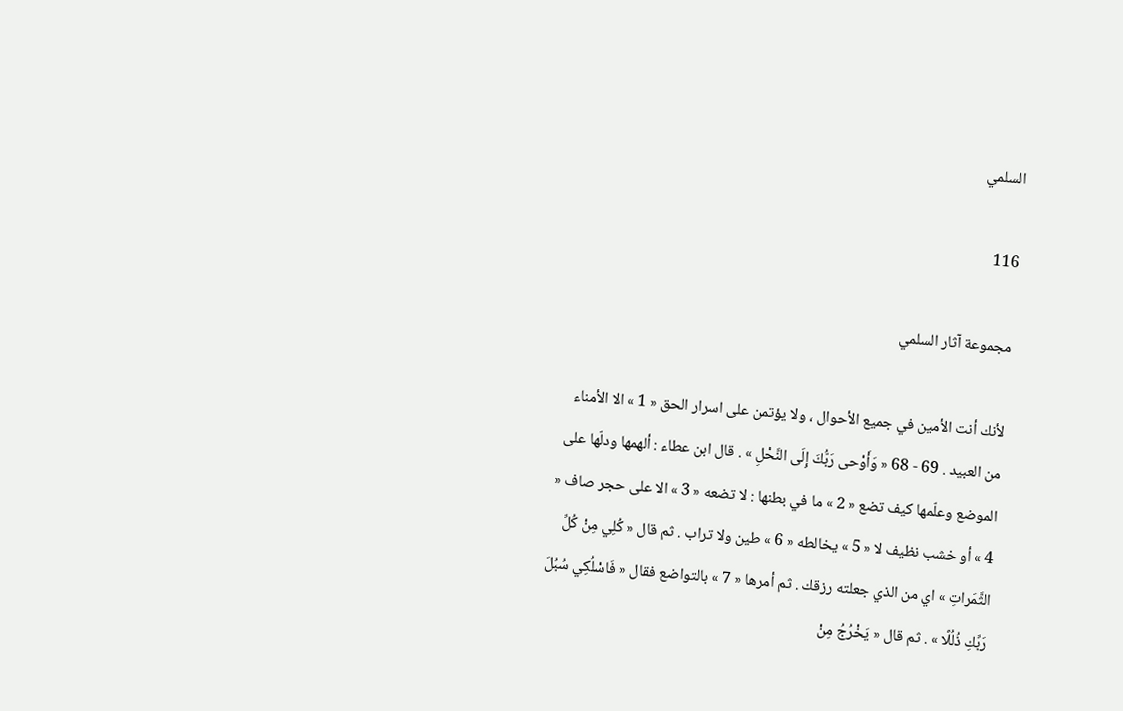السلمي

116

مجموعة آثار السلمي

لأنك أنت الأمين في جميع الأحوال ، ولا يؤتمن على اسرار الحق « 1 » الا الأمناء من العبيد . 69 - 68 « وَأَوْحى رَبُّكَ إِلَى النَّحْلِ » . قال ابن عطاء : ألهمها ودلّها على الموضع وعلّمها كيف تضع « 2 » ما في بطنها : لا تضعه « 3 » الا على حجر صاف « 4 » أو خشب نظيف لا « 5 » يخالطه « 6 » طين ولا تراب . ثم قال « كُلِي مِنْ كُلِّ الثَّمَراتِ » اي من الذي جعلته رزقك . ثم أمرها « 7 » بالتواضع فقال « فَاسْلُكِي سُبُلَ رَبِّكِ ذُلُلًا » . ثم قال « يَخْرُجُ مِنْ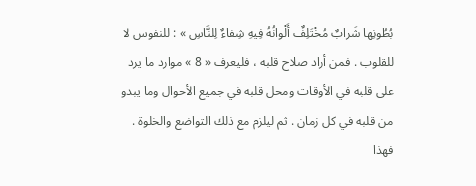بُطُونِها شَرابٌ مُخْتَلِفٌ أَلْوانُهُ فِيهِ شِفاءٌ لِلنَّاسِ » : للنفوس لا للقلوب . فمن أراد صلاح قلبه ، فليعرف « 8 » موارد ما يرد على قلبه في الأوقات ومحل قلبه في جميع الأحوال وما يبدو من قلبه في كل زمان . ثم ليلزم مع ذلك التواضع والخلوة . فهذا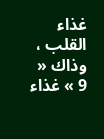غذاء القلب ، وذاك « 9 » غذاء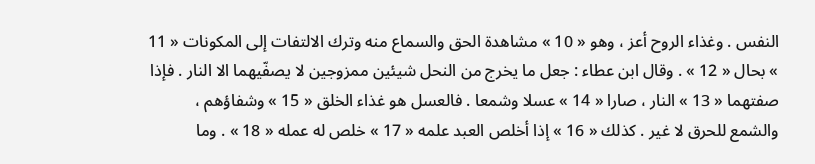النفس . وغذاء الروح أعز ، وهو « 10 » مشاهدة الحق والسماع منه وترك الالتفات إلى المكونات « 11 » بحال « 12 » . وقال ابن عطاء : جعل ما يخرج من النحل شيئين ممزوجين لا يصفّيهما الا النار . فإذا صفتهما « 13 » النار ، صارا « 14 » عسلا وشمعا . فالعسل هو غذاء الخلق « 15 » وشفاؤهم ، والشمع للحرق لا غير . كذلك « 16 » إذا أخلص العبد علمه « 17 » خلص له عمله « 18 » . وما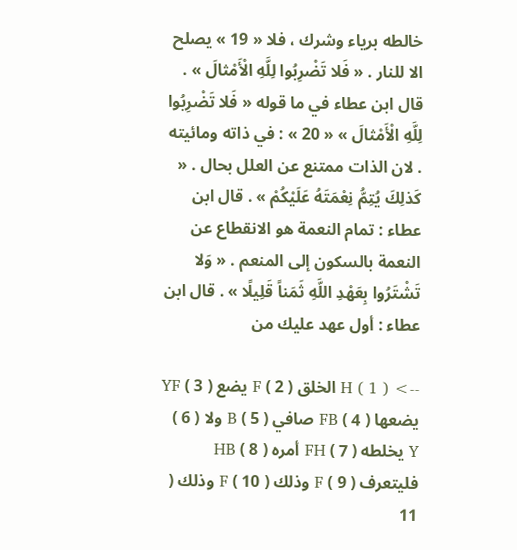خالطه برياء وشرك ، فلا « 19 » يصلح الا للنار . « فَلا تَضْرِبُوا لِلَّهِ الْأَمْثالَ » . قال ابن عطاء في ما قوله « فَلا تَضْرِبُوا لِلَّهِ الْأَمْثالَ » « 20 » : في ذاته ومائيته . لان الذات ممتنع عن العلل بحال . « كَذلِكَ يُتِمُّ نِعْمَتَهُ عَلَيْكُمْ » . قال ابن عطاء : تمام النعمة هو الانقطاع عن النعمة بالسكون إلى المنعم . « وَلا تَشْتَرُوا بِعَهْدِ اللَّهِ ثَمَناً قَلِيلًا » . قال ابن عطاء : أول عهد عليك من

--> ( 1 ) H الخلق ( 2 ) F يضع ( 3 ) YF يضعها ( 4 ) FB صافي ( 5 ) B ولا ( 6 ) Y يخلطه ( 7 ) FH أمره ( 8 ) HB فليتعرف ( 9 ) F وذلك ( 10 ) F وذلك ( 11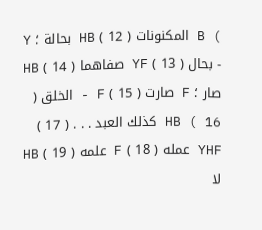) B المكنونات ( 12 ) HB بحالة ؛ Y - بحال ( 13 ) YF صفاهما ( 14 ) HB صار ؛ F صارت ( 15 ) F - الخلق ( 16 ) HB كذلك العبد . . . ( 17 ) YHF عمله ( 18 ) F علمه ( 19 ) HB لا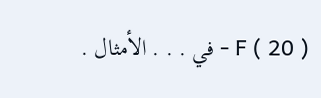( 20 ) F - في . . . الأمثال .